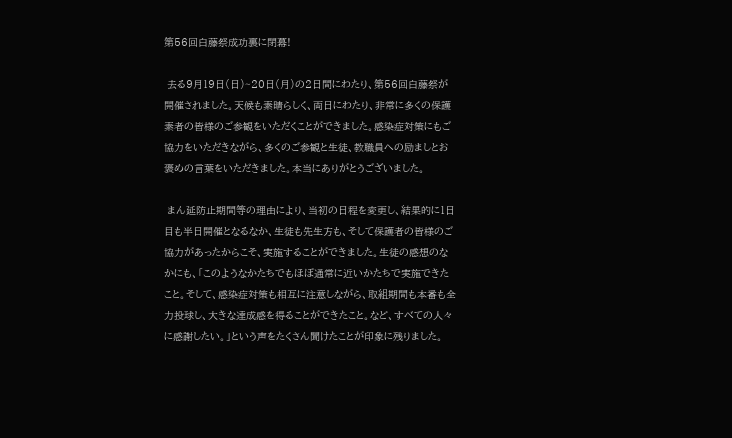第56回白藤祭成功裏に閉幕!

 去る9月19日(日)~20日(月)の2日間にわたり、第56回白藤祭が開催されました。天候も素晴らしく、両日にわたり、非常に多くの保護素者の皆様のご参観をいただくことができました。感染症対策にもご協力をいただきながら、多くのご参観と生徒、教職員への励ましとお褒めの言葉をいただきました。本当にありがとうございました。

 まん延防止期間等の理由により、当初の日程を変更し、結果的に1日目も半日開催となるなか、生徒も先生方も、そして保護者の皆様のご協力があったからこそ、実施することができました。生徒の感想のなかにも、「このようなかたちでもほぼ通常に近いかたちで実施できたこと。そして、感染症対策も相互に注意しながら、取組期間も本番も全力投球し、大きな達成感を得ることができたこと。など、すべての人々に感謝したい。」という声をたくさん聞けたことが印象に残りました。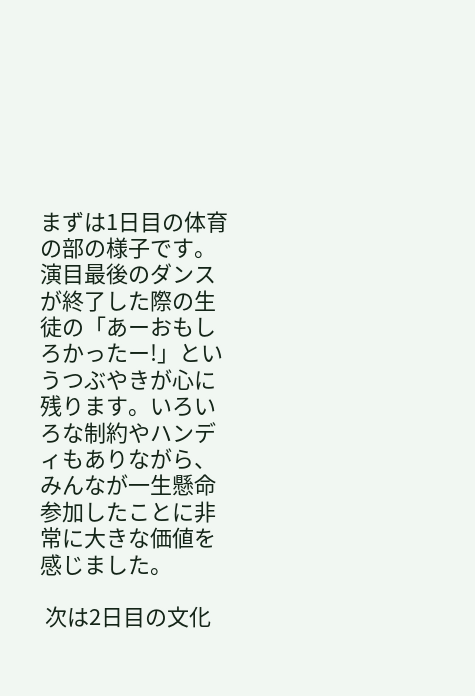まずは1日目の体育の部の様子です。演目最後のダンスが終了した際の生徒の「あーおもしろかったー!」というつぶやきが心に残ります。いろいろな制約やハンディもありながら、みんなが一生懸命参加したことに非常に大きな価値を感じました。

 次は2日目の文化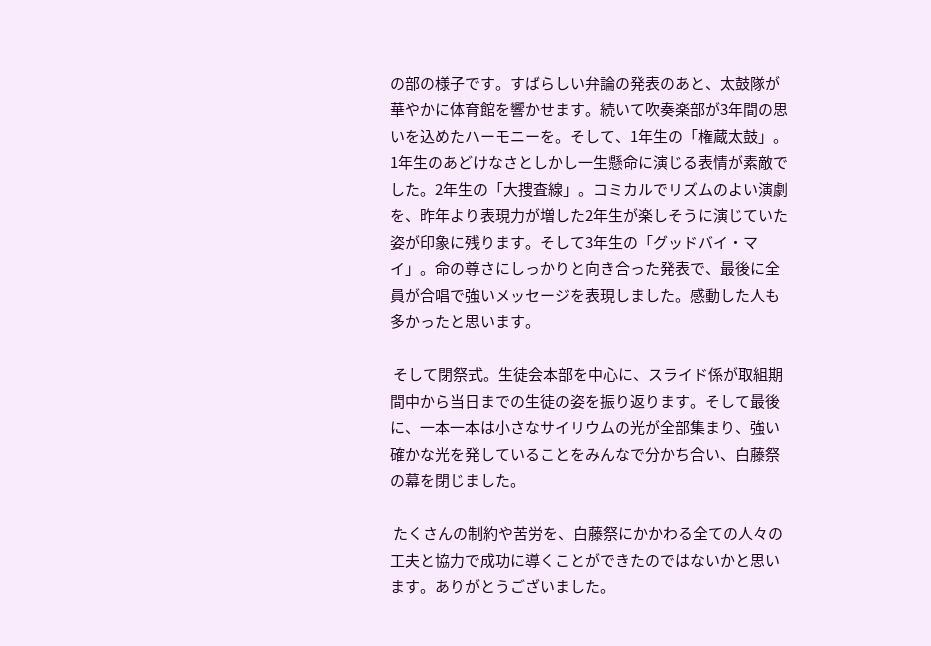の部の様子です。すばらしい弁論の発表のあと、太鼓隊が華やかに体育館を響かせます。続いて吹奏楽部が3年間の思いを込めたハーモニーを。そして、1年生の「権蔵太鼓」。1年生のあどけなさとしかし一生懸命に演じる表情が素敵でした。2年生の「大捜査線」。コミカルでリズムのよい演劇を、昨年より表現力が増した2年生が楽しそうに演じていた姿が印象に残ります。そして3年生の「グッドバイ・マイ」。命の尊さにしっかりと向き合った発表で、最後に全員が合唱で強いメッセージを表現しました。感動した人も多かったと思います。

 そして閉祭式。生徒会本部を中心に、スライド係が取組期間中から当日までの生徒の姿を振り返ります。そして最後に、一本一本は小さなサイリウムの光が全部集まり、強い確かな光を発していることをみんなで分かち合い、白藤祭の幕を閉じました。

 たくさんの制約や苦労を、白藤祭にかかわる全ての人々の工夫と協力で成功に導くことができたのではないかと思います。ありがとうございました。